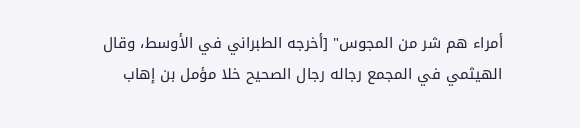أمراء هم شر من المجوس" [أخرجه الطبراني في الأوسط، وقال الهيثمي في المجمع رجاله رجال الصحيح خلا مؤمل بن إهاب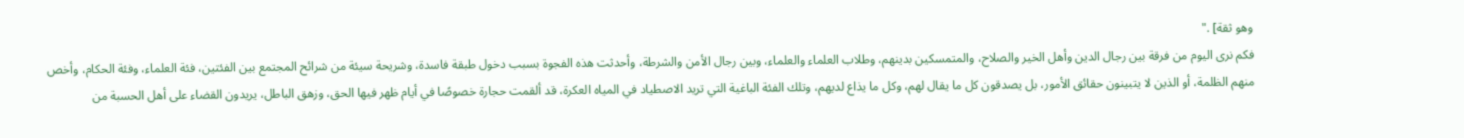وهو ثقة] ."
فكم نرى اليوم من فرقة بين رجال الدين وأهل الخير والصلاح، والمتمسكين بدينهم، وطلاب العلماء والعلماء، وبين رجال الأمن والشرطة، وأحدثت هذه الفجوة بسبب دخول طبقة فاسدة، وشريحة سيئة من شرائح المجتمع بين الفئتين، فئة العلماء، وفئة الحكام، وأخص منهم الظلمة، أو الذين لا يتبينون حقائق الأمور، بل يصدقون كل ما يقال لهم، وكل ما يذاع لديهم، وتلك الفئة الباغية التي تريد الاصطياد في المياه العكرة، قد ألقمت حجارة خصوصًا في أيام ظهر فيها الحق، وزهق الباطل، يريدون القضاء على أهل الحسبة من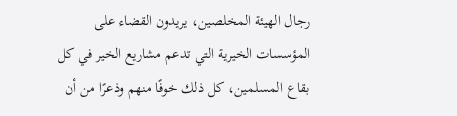رجال الهيئة المخلصين، يريدون القضاء على المؤسسات الخيرية التي تدعم مشاريع الخير في كل بقاع المسلمين، كل ذلك خوفًا منهم وذعرًا من أن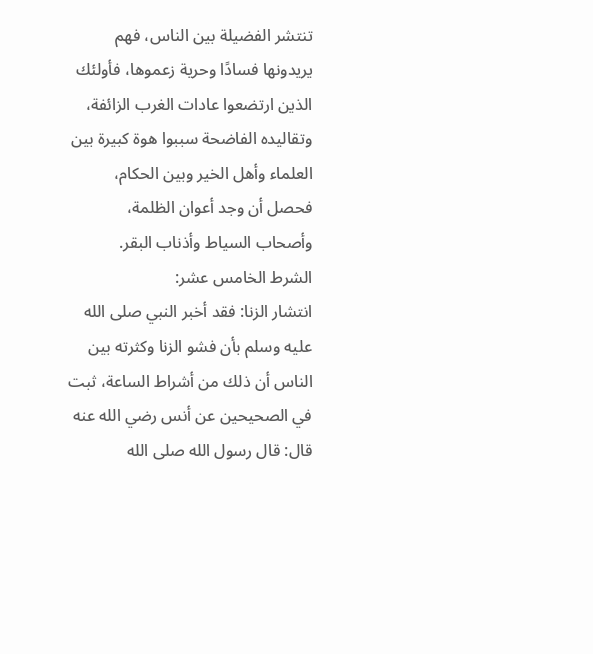تنتشر الفضيلة بين الناس، فهم يريدونها فسادًا وحرية زعموها، فأولئك الذين ارتضعوا عادات الغرب الزائفة، وتقاليده الفاضحة سببوا هوة كبيرة بين العلماء وأهل الخير وبين الحكام، فحصل أن وجد أعوان الظلمة، وأصحاب السياط وأذناب البقر.
الشرط الخامس عشر:
انتشار الزنا: فقد أخبر النبي صلى الله عليه وسلم بأن فشو الزنا وكثرته بين الناس أن ذلك من أشراط الساعة، ثبت في الصحيحين عن أنس رضي الله عنه قال: قال رسول الله صلى الله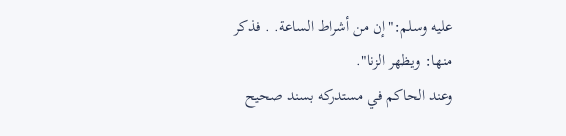عليه وسلم:"إن من أشراط الساعة. . فذكر منها: ويظهر الزنا".
وعند الحاكم في مستدركه بسند صحيح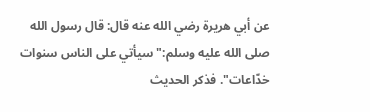عن أبي هريرة رضي الله عنه قال: قال رسول الله صلى الله عليه وسلم:"سيأتي على الناس سنوات خدّاعات". فذكر الحديث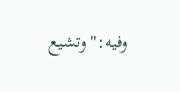وفيه:"وتشيع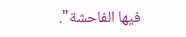فيها الفاحشة".